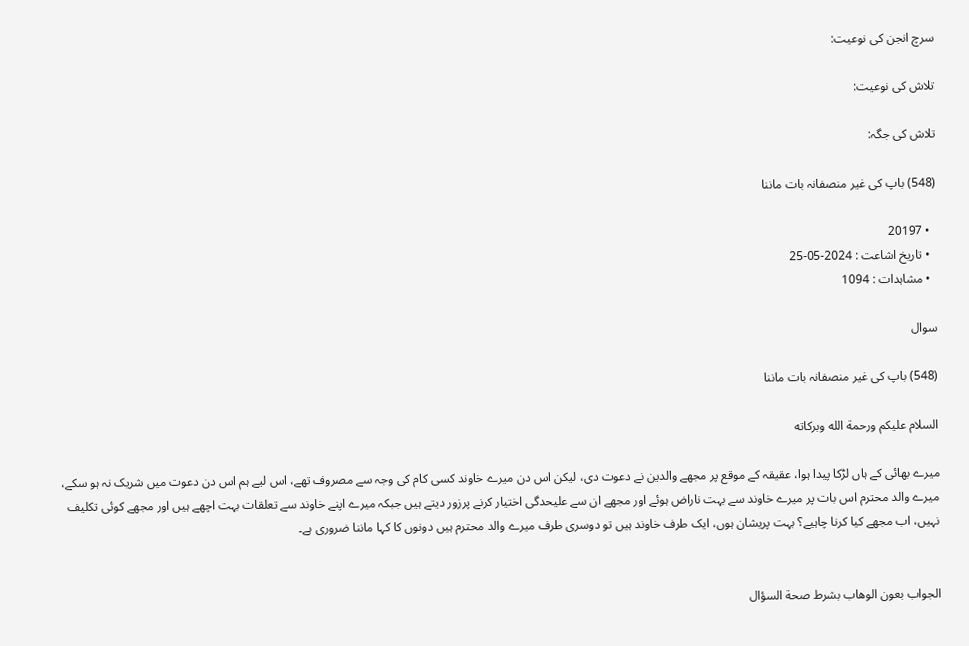سرچ انجن کی نوعیت:

تلاش کی نوعیت:

تلاش کی جگہ:

(548) باپ کی غیر منصفانہ بات ماننا

  • 20197
  • تاریخ اشاعت : 2024-05-25
  • مشاہدات : 1094

سوال

(548) باپ کی غیر منصفانہ بات ماننا

السلام عليكم ورحمة الله وبركاته

میرے بھائی کے ہاں لڑکا پیدا ہوا، عقیقہ کے موقع پر مجھے والدین نے دعوت دی، لیکن اس دن میرے خاوند کسی کام کی وجہ سے مصروف تھے، اس لیے ہم اس دن دعوت میں شریک نہ ہو سکے، میرے والد محترم اس بات پر میرے خاوند سے بہت ناراض ہوئے اور مجھے ان سے علیحدگی اختیار کرنے پرزور دیتے ہیں جبکہ میرے اپنے خاوند سے تعلقات بہت اچھے ہیں اور مجھے کوئی تکلیف نہیں، اب مجھے کیا کرنا چاہیے؟ بہت پریشان ہوں، ایک طرف خاوند ہیں تو دوسری طرف میرے والد محترم ہیں دونوں کا کہا ماننا ضروری ہے۔


الجواب بعون الوهاب بشرط صحة السؤال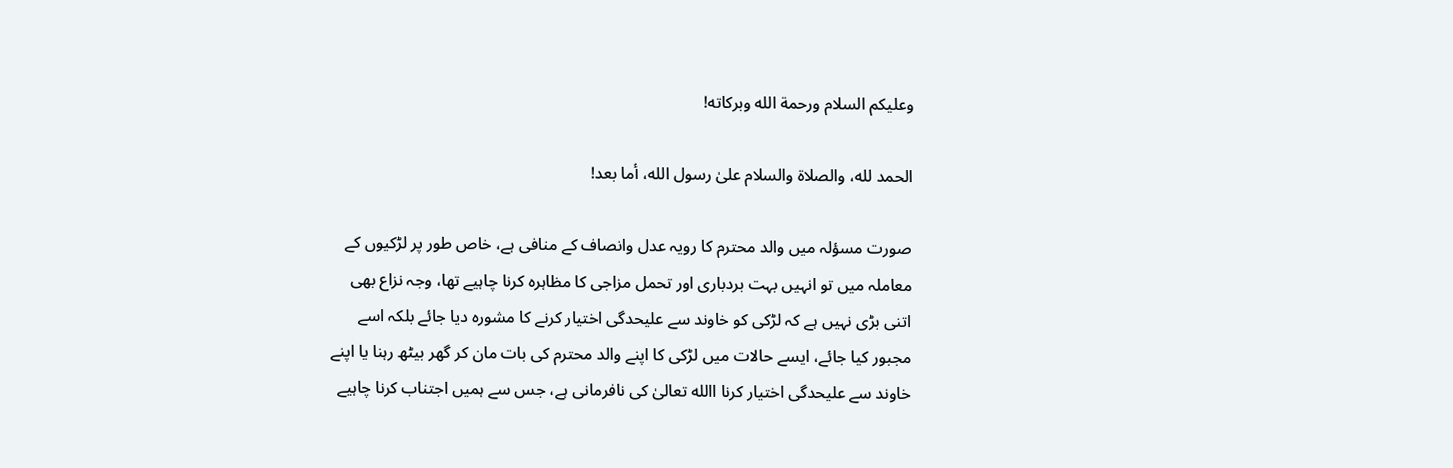وعلیکم السلام ورحمة الله وبرکاته!

الحمد لله، والصلاة والسلام علىٰ رسول الله، أما بعد!

صورت مسؤلہ میں والد محترم کا رویہ عدل وانصاف کے منافی ہے، خاص طور پر لڑکیوں کے معاملہ میں تو انہیں بہت بردباری اور تحمل مزاجی کا مظاہرہ کرنا چاہیے تھا، وجہ نزاع بھی اتنی بڑی نہیں ہے کہ لڑکی کو خاوند سے علیحدگی اختیار کرنے کا مشورہ دیا جائے بلکہ اسے مجبور کیا جائے، ایسے حالات میں لڑکی کا اپنے والد محترم کی بات مان کر گھر بیٹھ رہنا یا اپنے خاوند سے علیحدگی اختیار کرنا االله تعالیٰ کی نافرمانی ہے، جس سے ہمیں اجتناب کرنا چاہیے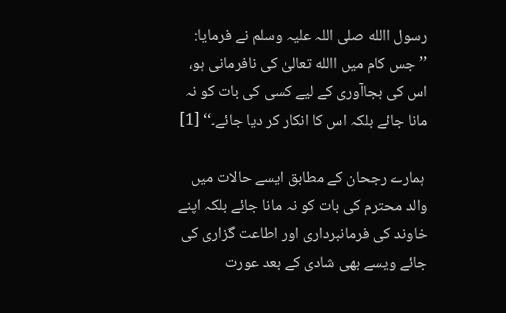رسول االله صلی اللہ علیہ وسلم نے فرمایا: ’’جس کام میں االله تعالیٰ کی نافرمانی ہو، اس کی بجاآوری کے لیے کسی کی بات کو نہ مانا جائے بلکہ اس کا انکار کر دیا جائے۔‘‘ [1]

 ہمارے رجحان کے مطابق ایسے حالات میں والد محترم کی بات کو نہ مانا جائے بلکہ اپنے خاوند کی فرمانبرداری اور اطاعت گزاری کی جائے ویسے بھی شادی کے بعد عورت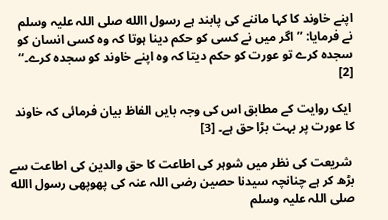اپنے خاوند کا کہا ماننے کی پابند ہے رسول االله صلی اللہ علیہ وسلم نے فرمایا: ’’اگر میں نے کسی کو حکم دینا ہوتا کہ وہ کسی انسان کو سجدہ کرے تو عورت کو حکم دیتا کہ وہ اپنے خاوند کو سجدہ کرے۔‘‘ [2]

 ایک روایت کے مطابق اس کی وجہ بایں الفاظ بیان فرمائی کہ خاوند کا عورت پر بہت بڑا حق ہے۔ [3]

 شریعت کی نظر میں شوہر کی اطاعت کا حق والدین کی اطاعت سے بڑھ کر ہے چنانچہ سیدنا حصین رضی اللہ عنہ کی پھوپھی رسول االله صلی اللہ علیہ وسلم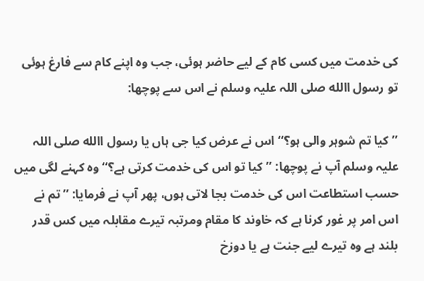کی خدمت میں کسی کام کے لیے حاضر ہوئی، جب وہ اپنے کام سے فارغ ہوئی تو رسول االله صلی اللہ علیہ وسلم نے اس سے پوچھا:

’’کیا تم شوہر والی ہو؟‘‘ اس نے عرض کیا جی ہاں یا رسول االله صلی اللہ علیہ وسلم آپ نے پوچھا: ’’کیا تو اس کی خدمت کرتی ہے؟‘‘ وہ کہنے لگی میں حسب استطاعت اس کی خدمت بجا لاتی ہوں، پھر آپ نے فرمایا: ’’تم نے اس امر پر غور کرنا ہے کہ خاوند کا مقام ومرتبہ تیرے مقابلہ میں کس قدر بلند ہے وہ تیرے لیے جنت ہے یا دوزخ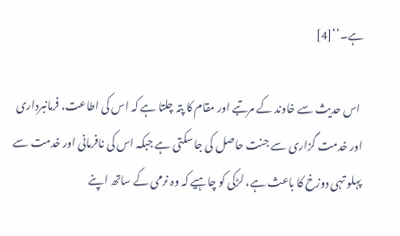ہے۔‘‘[4]

 اس حدیث سے خاوند کے مرتبے اور مقام کا پتہ چلتا ہے کہ اس کی اطاعت، فرمانبرداری اور خدمت گزاری سے جنت حاصل کی جا سکتی ہے جبکہ اس کی نافرمانی اور خدمت سے پہلو تہی دوزخ کا باعث ہے، لڑکی کو چاہیے کہ وہ نرمی کے ساتھ اپنے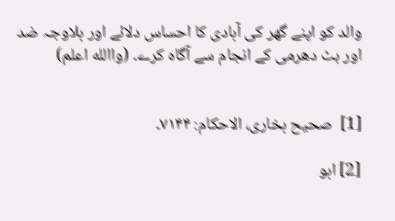والد کو اپنے گھر کی آبادی کا احساس دلائے اور بلاوجہ ضد اور ہٹ دھرمی کے انجام سے آگاہ کرے۔ (واالله اعلم)


[1]  صحیح بخاری، الاحکام: ۷۱۴۴۔

[2] ابو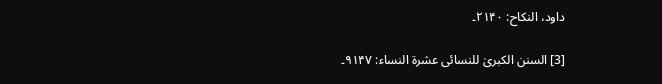داود، النکاح: ۲۱۴۰۔

[3] السنن الکبریٰ للنسائی عشرۃ النساء: ۹۱۴۷۔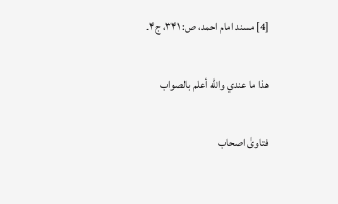[4] مسند امام احمد، ص: ۳۴۱، ج۴۔

ھذا ما عندي والله أعلم بالصواب

فتاویٰ اصحاب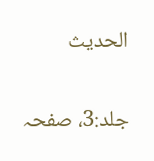الحدیث

جلد:3، صفحہ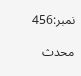نمبر:456

محدث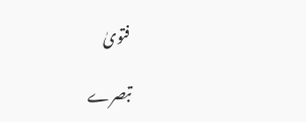فتویٰ

تبصرے